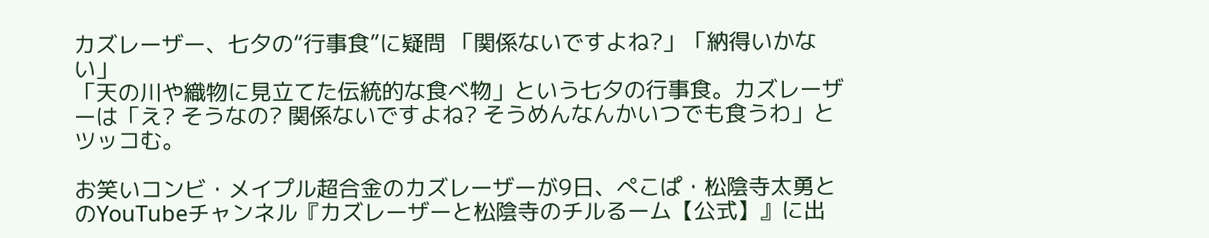カズレーザー、七夕の“行事食”に疑問 「関係ないですよね?」「納得いかない」
「天の川や織物に見立てた伝統的な食べ物」という七夕の行事食。カズレーザーは「え? そうなの? 関係ないですよね? そうめんなんかいつでも食うわ」とツッコむ。

お笑いコンビ・メイプル超合金のカズレーザーが9日、ぺこぱ・松陰寺太勇とのYouTubeチャンネル『カズレーザーと松陰寺のチルるーム【公式】』に出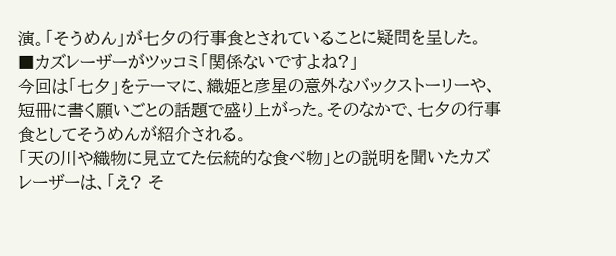演。「そうめん」が七夕の行事食とされていることに疑問を呈した。
■カズレーザーがツッコミ「関係ないですよね?」
今回は「七夕」をテーマに、織姫と彦星の意外なバックストーリーや、短冊に書く願いごとの話題で盛り上がった。そのなかで、七夕の行事食としてそうめんが紹介される。
「天の川や織物に見立てた伝統的な食べ物」との説明を聞いたカズレーザーは、「え? そ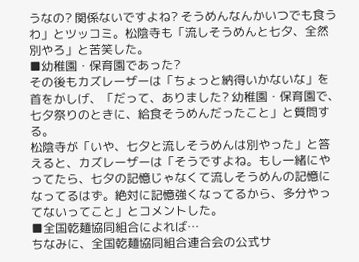うなの? 関係ないですよね? そうめんなんかいつでも食うわ」とツッコミ。松陰寺も「流しそうめんと七夕、全然別やろ」と苦笑した。
■幼稚園・保育園であった?
その後もカズレーザーは「ちょっと納得いかないな」を首をかしげ、「だって、ありました? 幼稚園・保育園で、七夕祭りのときに、給食そうめんだったこと」と質問する。
松陰寺が「いや、七夕と流しそうめんは別やった」と答えると、カズレーザーは「そうですよね。もし一緒にやってたら、七夕の記憶じゃなくて流しそうめんの記憶になってるはず。絶対に記憶強くなってるから、多分やってないってこと」とコメントした。
■全国乾麺協同組合によれば…
ちなみに、全国乾麺協同組合連合会の公式サ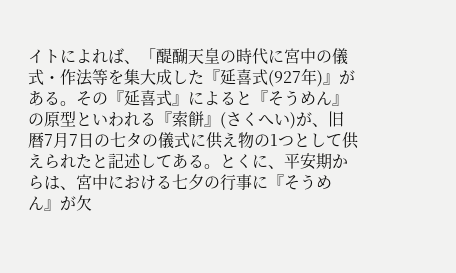イトによれば、「醍醐天皇の時代に宮中の儀式・作法等を集大成した『延喜式(927年)』がある。その『延喜式』によると『そうめん』の原型といわれる『索餅』(さくへい)が、旧暦7月7日の七タの儀式に供え物の1つとして供えられたと記述してある。とくに、平安期からは、宮中における七夕の行事に『そうめん』が欠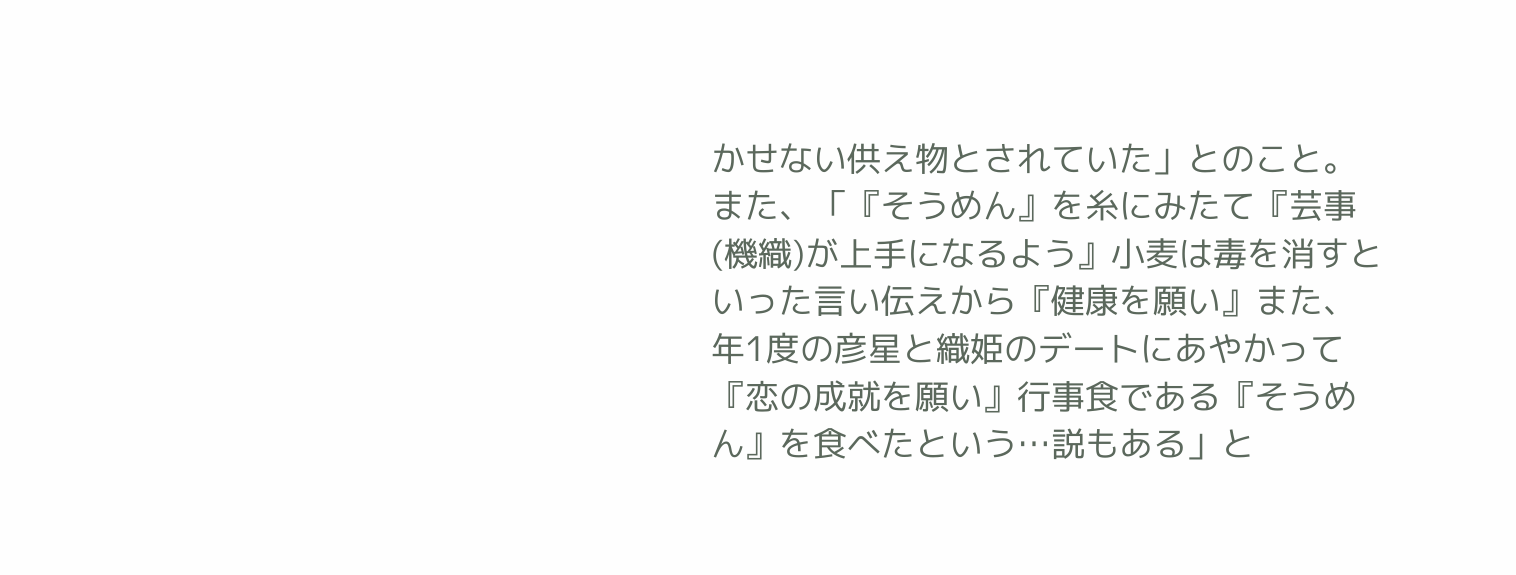かせない供え物とされていた」とのこと。
また、「『そうめん』を糸にみたて『芸事(機織)が上手になるよう』小麦は毒を消すといった言い伝えから『健康を願い』また、年1度の彦星と織姫のデートにあやかって『恋の成就を願い』行事食である『そうめん』を食べたという…説もある」と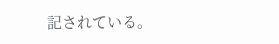記されている。